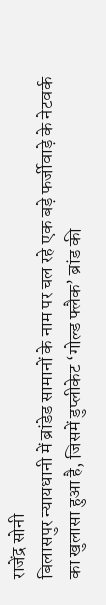राजेंद्र सोनी
बिलासपुर न्यायधानी में ब्रांडेड सामानों के नाम पर चल रहे एक बड़े फर्जीवाड़े के नेटवर्क का खुलासा हुआ है, जिसमें डुप्लीकेट ‘गोल्ड फ्लैक’ ब्रांड की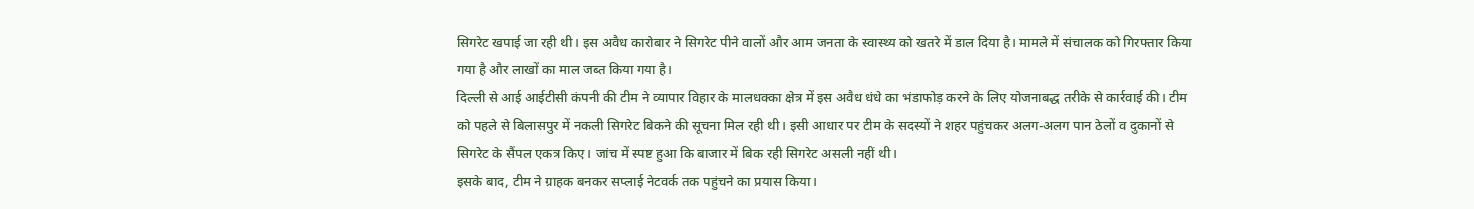सिगरेट खपाई जा रही थी। इस अवैध कारोबार ने सिगरेट पीने वालों और आम जनता के स्वास्थ्य को खतरे में डाल दिया है। मामले में संचालक को गिरफ्तार किया गया है और लाखों का माल जब्त किया गया है।
दिल्ली से आई आईटीसी कंपनी की टीम ने व्यापार विहार के मालधक्का क्षेत्र में इस अवैध धंधे का भंडाफोड़ करने के लिए योजनाबद्ध तरीके से कार्रवाई की। टीम को पहले से बिलासपुर में नकली सिगरेट बिकने की सूचना मिल रही थी। इसी आधार पर टीम के सदस्यों ने शहर पहुंचकर अलग-अलग पान ठेलों व दुकानों से सिगरेट के सैंपल एकत्र किए। जांच में स्पष्ट हुआ कि बाजार में बिक रही सिगरेट असली नहीं थी।
इसके बाद, टीम ने ग्राहक बनकर सप्लाई नेटवर्क तक पहुंचने का प्रयास किया।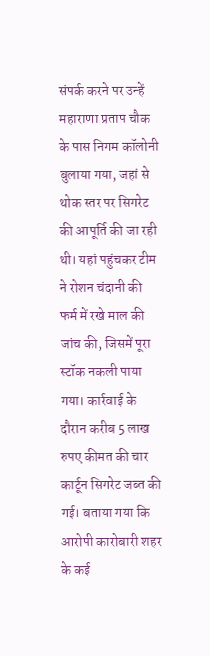संपर्क करने पर उन्हें महाराणा प्रताप चौक के पास निगम कॉलोनी बुलाया गया, जहां से थोक स्तर पर सिगरेट की आपूर्ति की जा रही थी। यहां पहुंचकर टीम ने रोशन चंदानी की फर्म में रखे माल की जांच की, जिसमें पूरा स्टॉक नकली पाया गया। कार्रवाई के दौरान करीब 5 लाख रुपए कीमत की चार कार्टून सिगरेट जब्त की गई। बताया गया कि आरोपी कारोबारी शहर के कई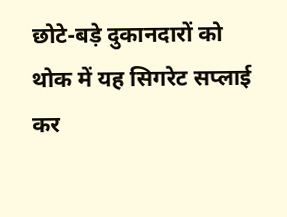छोटे-बड़े दुकानदारों को थोक में यह सिगरेट सप्लाई कर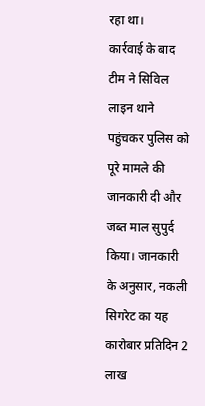रहा था।
कार्रवाई के बाद टीम ने सिविल लाइन थाने पहुंचकर पुलिस को पूरे मामले की जानकारी दी और जब्त माल सुपुर्द किया। जानकारी के अनुसार, नकली सिगरेट का यह कारोबार प्रतिदिन 2 लाख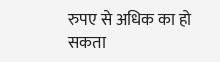रुपए से अधिक का हो सकता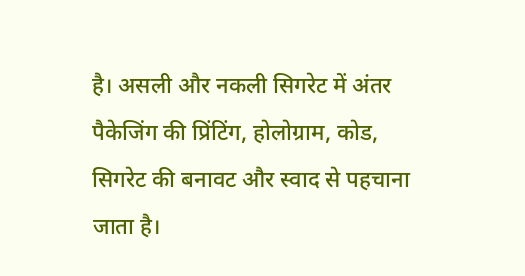है। असली और नकली सिगरेट में अंतर पैकेजिंग की प्रिंटिंग, होलोग्राम, कोड, सिगरेट की बनावट और स्वाद से पहचाना जाता है।